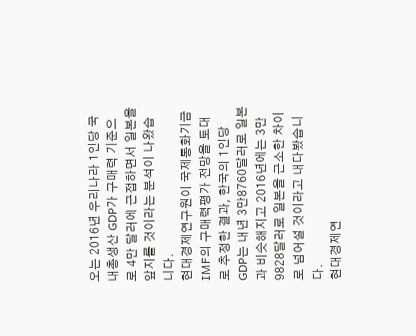오는 2016년 우리나라 1인당 국내총생산 GDP가 구매력 기준으로 4만 달러에 근접하면서 일본을 앞지를 것이라는 분석이 나왔습니다.
현대경제연구원이 국제통화기금 IMF의 구매력평가 전망을 토대로 추정한 결과, 한국의 1인당 GDP는 내년 3만8760달러로 일본과 비슷해지고 2016년에는 3만9828달러로 일본을 근소한 차이로 넘어설 것이라고 내다봤습니다.
현대경제연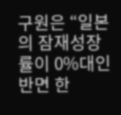구원은 “일본의 잠재성장률이 0%대인 반면 한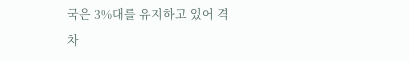국은 3%대를 유지하고 있어 격차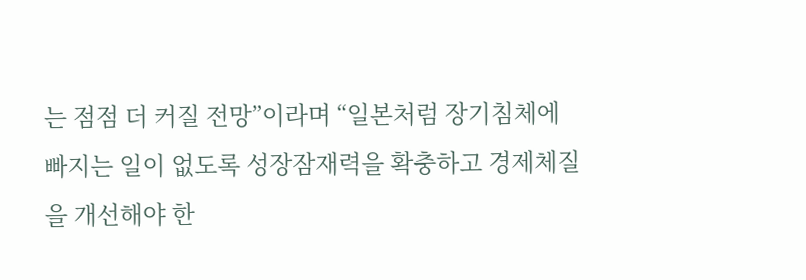는 점점 더 커질 전망”이라며 “일본처럼 장기침체에 빠지는 일이 없도록 성장잠재력을 확충하고 경제체질을 개선해야 한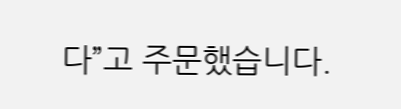다”고 주문했습니다.